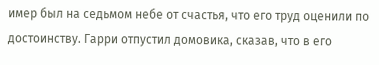имер был на седьмом небе от счастья, что его труд оценили по достоинству. Гарри отпустил домовика, сказав, что в его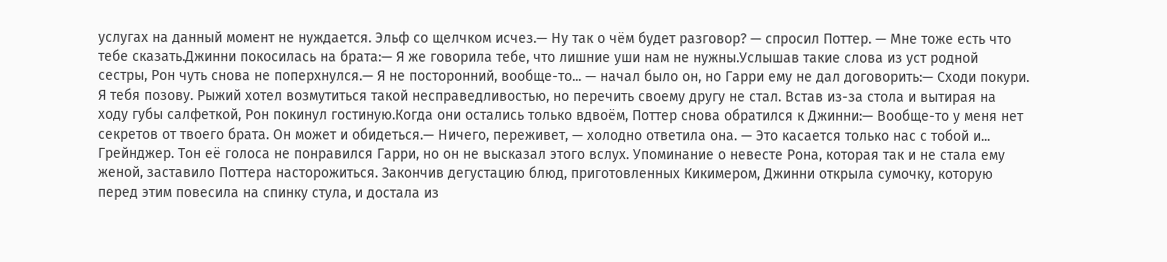услугах на данный момент не нуждается. Эльф со щелчком исчез.— Ну так о чём будет разговор? — спросил Поттер. — Мне тоже есть что тебе сказать.Джинни покосилась на брата:— Я же говорила тебе, что лишние уши нам не нужны.Услышав такие слова из уст родной сестры, Рон чуть снова не поперхнулся.— Я не посторонний, вообще-то... — начал было он, но Гарри ему не дал договорить:— Сходи покури. Я тебя позову. Рыжий хотел возмутиться такой несправедливостью, но перечить своему другу не стал. Встав из-за стола и вытирая на ходу губы салфеткой, Рон покинул гостиную.Когда они остались только вдвоём, Поттер снова обратился к Джинни:— Вообще-то у меня нет секретов от твоего брата. Он может и обидеться.— Ничего, переживет, — холодно ответила она. — Это касается только нас с тобой и... Грейнджер. Тон её голоса не понравился Гарри, но он не высказал этого вслух. Упоминание о невесте Рона, которая так и не стала ему женой, заставило Поттера насторожиться. Закончив дегустацию блюд, приготовленных Кикимером, Джинни открыла сумочку, которую перед этим повесила на спинку стула, и достала из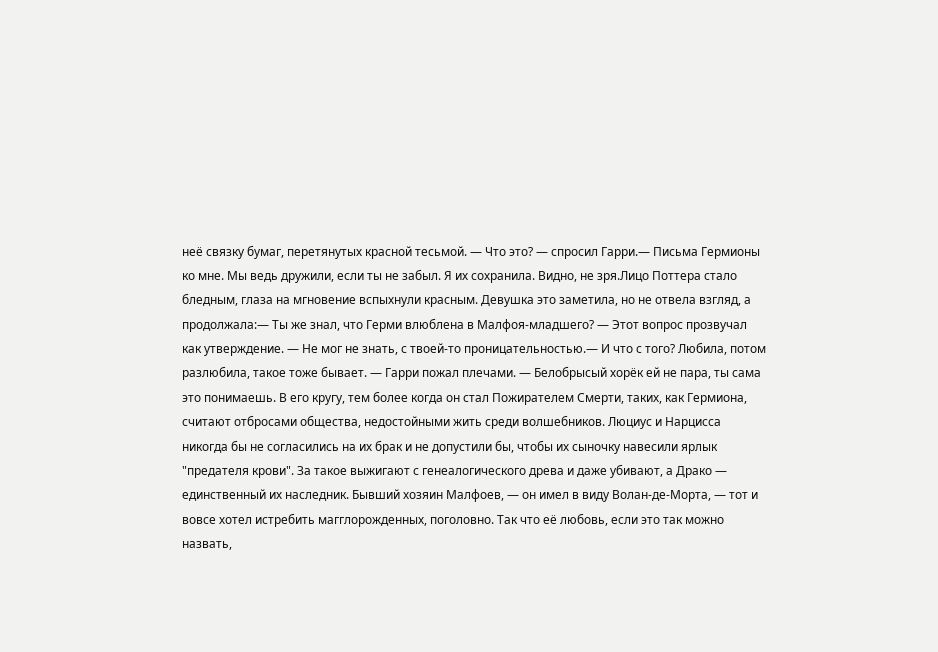неё связку бумаг, перетянутых красной тесьмой. — Что это? — спросил Гарри.— Письма Гермионы ко мне. Мы ведь дружили, если ты не забыл. Я их сохранила. Видно, не зря.Лицо Поттера стало бледным, глаза на мгновение вспыхнули красным. Девушка это заметила, но не отвела взгляд, а продолжала:— Ты же знал, что Герми влюблена в Малфоя-младшего? — Этот вопрос прозвучал как утверждение. — Не мог не знать, с твоей-то проницательностью.— И что с того? Любила, потом разлюбила, такое тоже бывает. — Гарри пожал плечами. — Белобрысый хорёк ей не пара, ты сама это понимаешь. В его кругу, тем более когда он стал Пожирателем Смерти, таких, как Гермиона, считают отбросами общества, недостойными жить среди волшебников. Люциус и Нарцисса никогда бы не согласились на их брак и не допустили бы, чтобы их сыночку навесили ярлык "предателя крови". За такое выжигают с генеалогического древа и даже убивают, а Драко — единственный их наследник. Бывший хозяин Малфоев, — он имел в виду Волан-де-Морта, — тот и вовсе хотел истребить магглорожденных, поголовно. Так что её любовь, если это так можно назвать,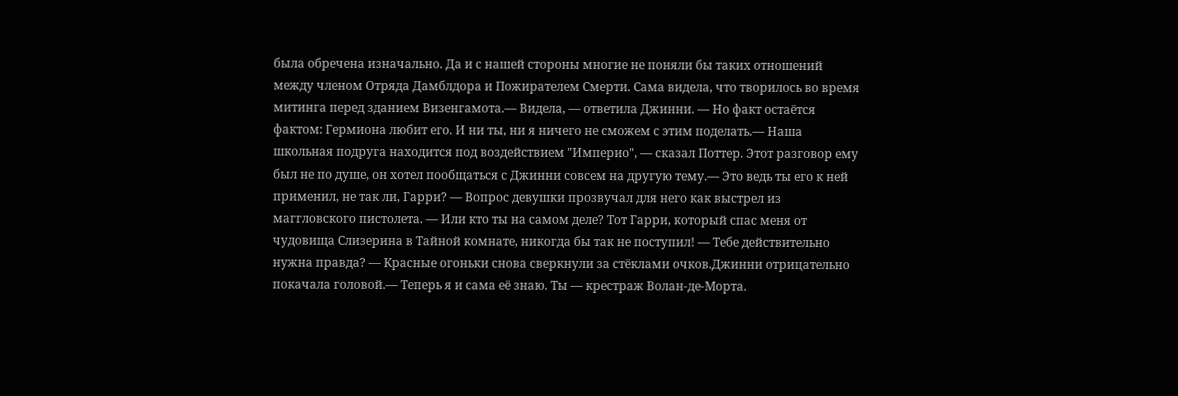была обречена изначально. Да и с нашей стороны многие не поняли бы таких отношений между членом Отряда Дамблдора и Пожирателем Смерти. Сама видела, что творилось во время митинга перед зданием Визенгамота.— Видела, — ответила Джинни. — Но факт остаётся фактом: Гермиона любит его. И ни ты, ни я ничего не сможем с этим поделать.— Наша школьная подруга находится под воздействием "Империо", — сказал Поттер. Этот разговор ему был не по душе, он хотел пообщаться с Джинни совсем на другую тему.— Это ведь ты его к ней применил, не так ли, Гарри? — Вопрос девушки прозвучал для него как выстрел из маггловского пистолета. — Или кто ты на самом деле? Тот Гарри, который спас меня от чудовища Слизерина в Тайной комнате, никогда бы так не поступил! — Тебе действительно нужна правда? — Красные огоньки снова сверкнули за стёклами очков.Джинни отрицательно покачала головой.— Теперь я и сама её знаю. Ты — крестраж Волан-де-Морта.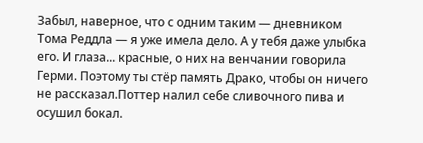Забыл, наверное, что с одним таким — дневником Тома Реддла — я уже имела дело. А у тебя даже улыбка его. И глаза... красные, о них на венчании говорила Герми. Поэтому ты стёр память Драко, чтобы он ничего не рассказал.Поттер налил себе сливочного пива и осушил бокал.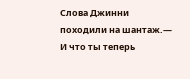Слова Джинни походили на шантаж.— И что ты теперь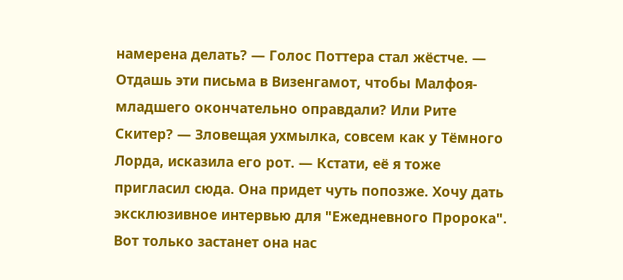намерена делать? — Голос Поттера стал жёстче. — Отдашь эти письма в Визенгамот, чтобы Малфоя-младшего окончательно оправдали? Или Рите Скитер? — Зловещая ухмылка, совсем как у Тёмного Лорда, исказила его рот. — Кстати, её я тоже пригласил сюда. Она придет чуть попозже. Хочу дать эксклюзивное интервью для "Ежедневного Пророка". Вот только застанет она нас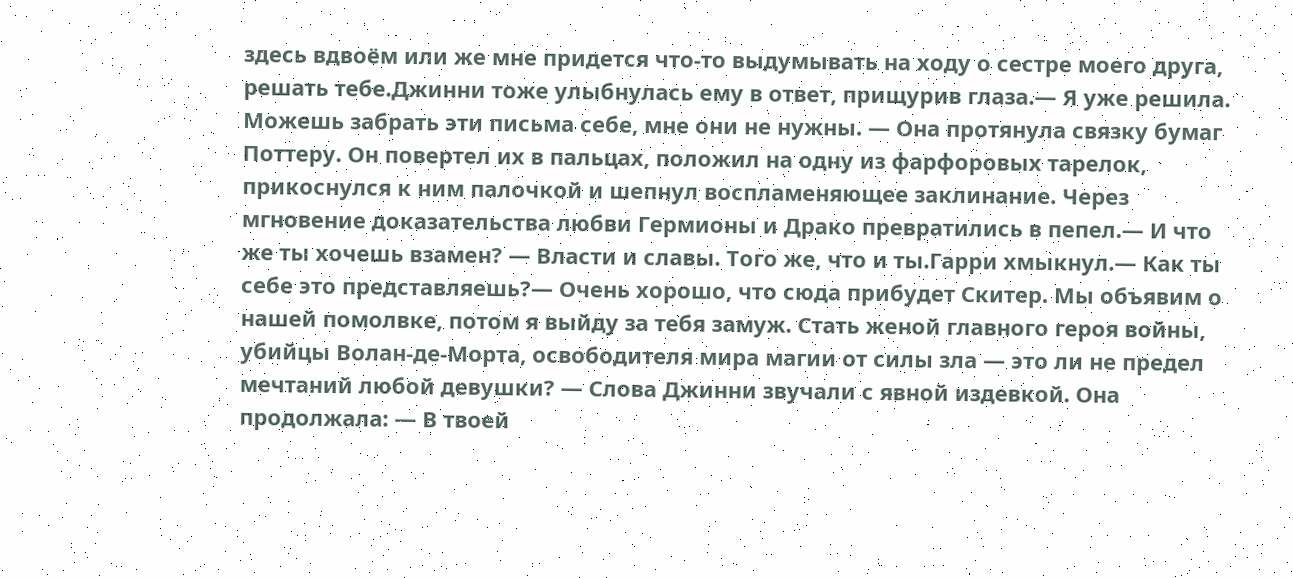здесь вдвоём или же мне придется что-то выдумывать на ходу о сестре моего друга, решать тебе.Джинни тоже улыбнулась ему в ответ, прищурив глаза.— Я уже решила. Можешь забрать эти письма себе, мне они не нужны. — Она протянула связку бумаг Поттеру. Он повертел их в пальцах, положил на одну из фарфоровых тарелок, прикоснулся к ним палочкой и шепнул воспламеняющее заклинание. Через мгновение доказательства любви Гермионы и Драко превратились в пепел.— И что же ты хочешь взамен? — Власти и славы. Того же, что и ты.Гарри хмыкнул.— Как ты себе это представляешь?— Очень хорошо, что сюда прибудет Скитер. Мы объявим о нашей помолвке, потом я выйду за тебя замуж. Стать женой главного героя войны, убийцы Волан-де-Морта, освободителя мира магии от силы зла — это ли не предел мечтаний любой девушки? — Слова Джинни звучали с явной издевкой. Она продолжала: — В твоей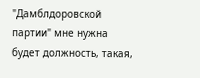"Дамблдоровской партии" мне нужна будет должность, такая,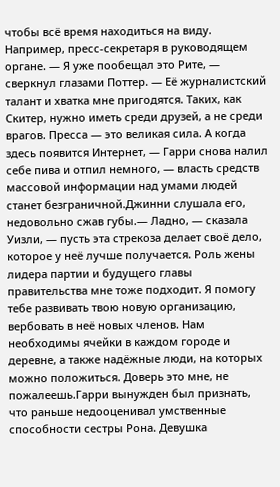чтобы всё время находиться на виду. Например, пресс-секретаря в руководящем органе. — Я уже пообещал это Рите, — сверкнул глазами Поттер. — Её журналистский талант и хватка мне пригодятся. Таких, как Скитер, нужно иметь среди друзей, а не среди врагов. Пресса — это великая сила. А когда здесь появится Интернет, — Гарри снова налил себе пива и отпил немного, — власть средств массовой информации над умами людей станет безграничной.Джинни слушала его, недовольно сжав губы.— Ладно, — сказала Уизли, — пусть эта стрекоза делает своё дело, которое у неё лучше получается. Роль жены лидера партии и будущего главы правительства мне тоже подходит. Я помогу тебе развивать твою новую организацию, вербовать в неё новых членов. Нам необходимы ячейки в каждом городе и деревне, а также надёжные люди, на которых можно положиться. Доверь это мне, не пожалеешь.Гарри вынужден был признать, что раньше недооценивал умственные способности сестры Рона. Девушка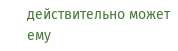действительно может ему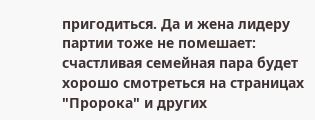пригодиться. Да и жена лидеру партии тоже не помешает: счастливая семейная пара будет хорошо смотреться на страницах "Пророка" и других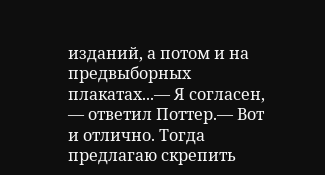изданий, а потом и на предвыборных плакатах...— Я согласен, — ответил Поттер.— Вот и отлично. Тогда предлагаю скрепить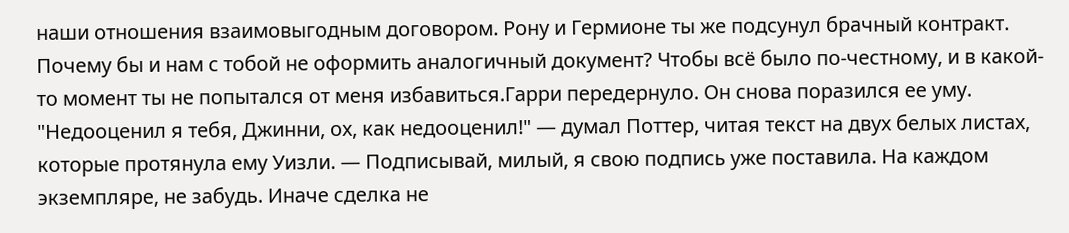наши отношения взаимовыгодным договором. Рону и Гермионе ты же подсунул брачный контракт. Почему бы и нам с тобой не оформить аналогичный документ? Чтобы всё было по-честному, и в какой-то момент ты не попытался от меня избавиться.Гарри передернуло. Он снова поразился ее уму. "Недооценил я тебя, Джинни, ох, как недооценил!" — думал Поттер, читая текст на двух белых листах, которые протянула ему Уизли. — Подписывай, милый, я свою подпись уже поставила. На каждом экземпляре, не забудь. Иначе сделка не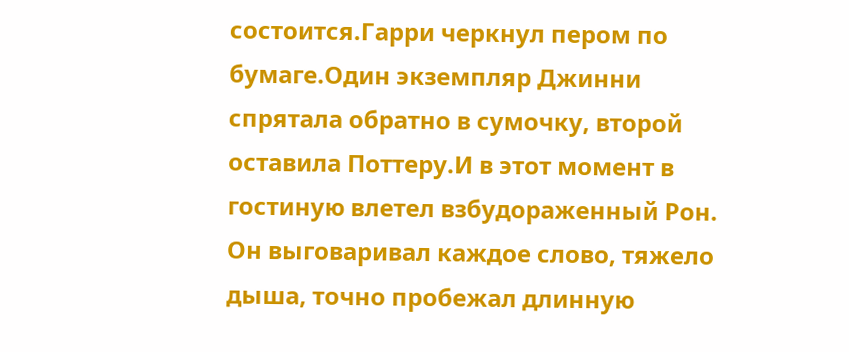состоится.Гарри черкнул пером по бумаге.Один экземпляр Джинни спрятала обратно в сумочку, второй оставила Поттеру.И в этот момент в гостиную влетел взбудораженный Рон. Он выговаривал каждое слово, тяжело дыша, точно пробежал длинную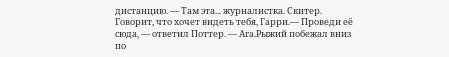дистанцию. — Там эта... журналистка. Скитер. Говорит, что хочет видеть тебя, Гарри.— Проведи её сюда, — ответил Поттер. — Ага.Рыжий побежал вниз по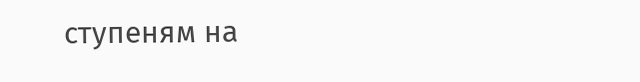ступеням на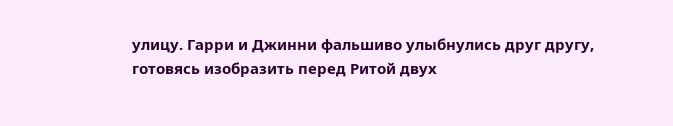улицу. Гарри и Джинни фальшиво улыбнулись друг другу, готовясь изобразить перед Ритой двух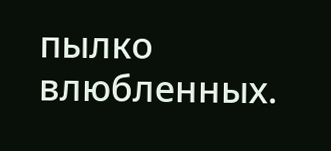пылко влюбленных.